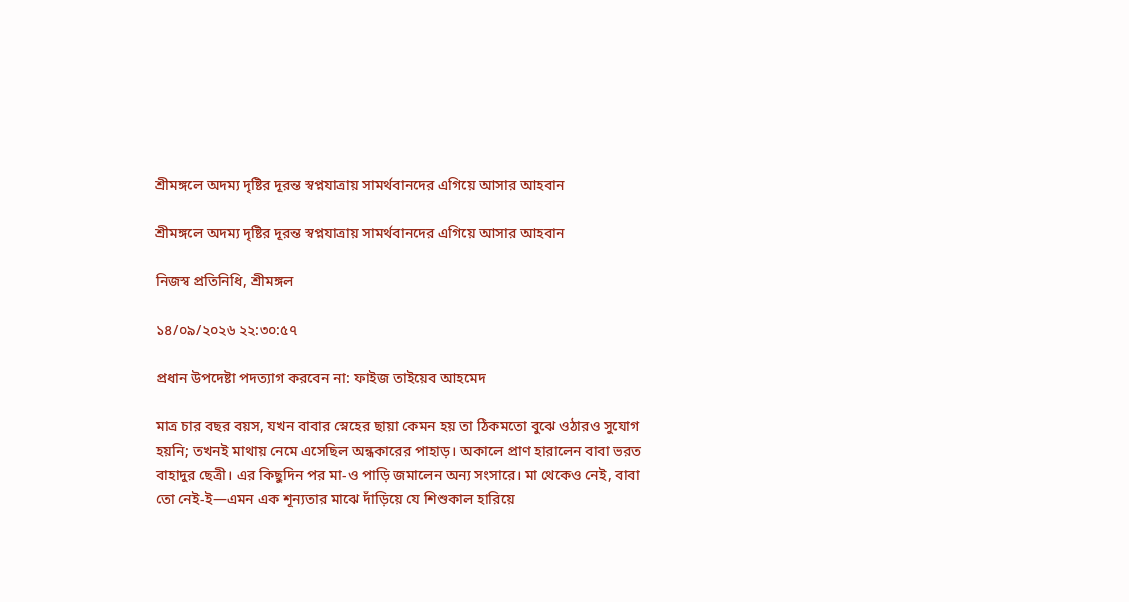শ্রীমঙ্গলে অদম্য দৃষ্টির দূরন্ত স্বপ্নযাত্রায় সামর্থবানদের এগিয়ে আসার আহবান

শ্রীমঙ্গলে অদম্য দৃষ্টির দূরন্ত স্বপ্নযাত্রায় সামর্থবানদের এগিয়ে আসার আহবান

নিজস্ব প্রতিনিধি, শ্রীমঙ্গল

১৪/০৯/২০২৬ ২২:৩০:৫৭

প্রধান উপদেষ্টা পদত্যাগ করবেন না: ফাইজ তাইয়েব আহমেদ

মাত্র চার বছর বয়স, যখন বাবার স্নেহের ছায়া কেমন হয় তা ঠিকমতো বুঝে ওঠারও সুযোগ হয়নি; তখনই মাথায় নেমে এসেছিল অন্ধকারের পাহাড়। অকালে প্রাণ হারালেন বাবা ভরত বাহাদুর ছেত্রী। এর কিছুদিন পর মা-ও পাড়ি জমালেন অন্য সংসারে। মা থেকেও নেই, বাবা তো নেই-ই—এমন এক শূন্যতার মাঝে দাঁড়িয়ে যে শিশুকাল হারিয়ে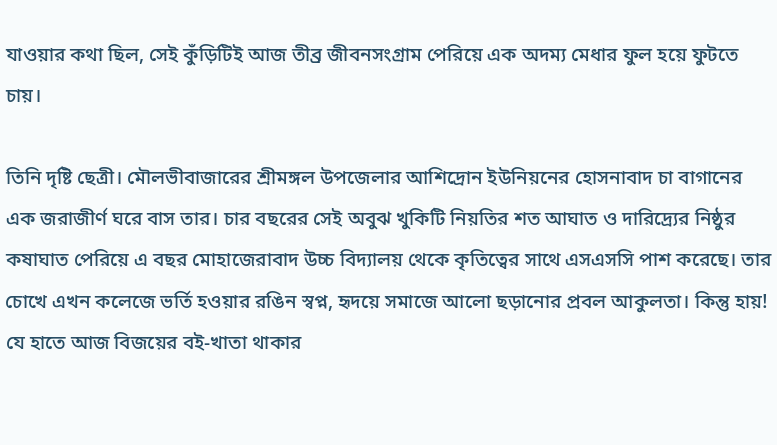যাওয়ার কথা ছিল, সেই কুঁড়িটিই আজ তীব্র জীবনসংগ্রাম পেরিয়ে এক অদম্য মেধার ফুল হয়ে ফুটতে চায়।

তিনি দৃষ্টি ছেত্রী। মৌলভীবাজারের শ্রীমঙ্গল উপজেলার আশিদ্রোন ইউনিয়নের হোসনাবাদ চা বাগানের এক জরাজীর্ণ ঘরে বাস তার। চার বছরের সেই অবুঝ খুকিটি নিয়তির শত আঘাত ও দারিদ্র্যের নিষ্ঠুর কষাঘাত পেরিয়ে এ বছর মোহাজেরাবাদ উচ্চ বিদ্যালয় থেকে কৃতিত্বের সাথে এসএসসি পাশ করেছে। তার চোখে এখন কলেজে ভর্তি হওয়ার রঙিন স্বপ্ন, হৃদয়ে সমাজে আলো ছড়ানোর প্রবল আকুলতা। কিন্তু হায়! যে হাতে আজ বিজয়ের বই-খাতা থাকার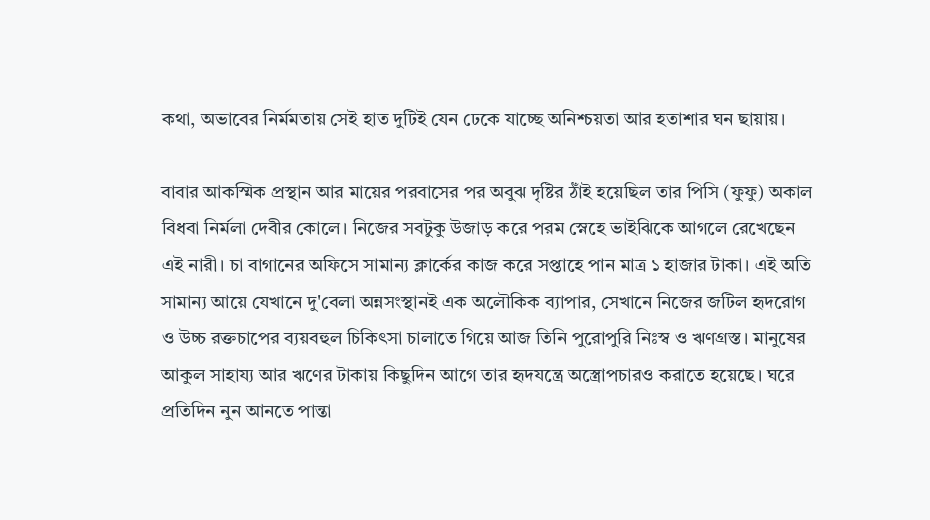কথা, অভাবের নির্মমতায় সেই হাত দুটিই যেন ঢেকে যাচ্ছে অনিশ্চয়তা আর হতাশার ঘন ছায়ায়।

বাবার আকস্মিক প্রস্থান আর মায়ের পরবাসের পর অবুঝ দৃষ্টির ঠাঁই হয়েছিল তার পিসি (ফুফু) অকাল বিধবা নির্মলা দেবীর কোলে। নিজের সবটুকু উজাড় করে পরম স্নেহে ভাইঝিকে আগলে রেখেছেন এই নারী। চা বাগানের অফিসে সামান্য ক্লার্কের কাজ করে সপ্তাহে পান মাত্র ১ হাজার টাকা। এই অতি সামান্য আয়ে যেখানে দু'বেলা অন্নসংস্থানই এক অলৌকিক ব্যাপার, সেখানে নিজের জটিল হৃদরোগ ও উচ্চ রক্তচাপের ব্যয়বহুল চিকিৎসা চালাতে গিয়ে আজ তিনি পুরোপুরি নিঃস্ব ও ঋণগ্রস্ত। মানুষের আকুল সাহায্য আর ঋণের টাকায় কিছুদিন আগে তার হৃদযন্ত্রে অস্ত্রোপচারও করাতে হয়েছে। ঘরে প্রতিদিন নুন আনতে পান্তা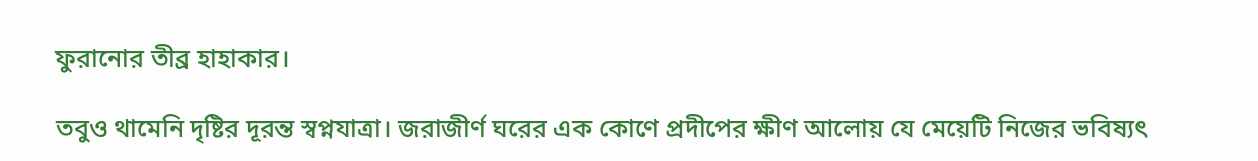ফুরানোর তীব্র হাহাকার।

তবুও থামেনি দৃষ্টির দূরন্ত স্বপ্নযাত্রা। জরাজীর্ণ ঘরের এক কোণে প্রদীপের ক্ষীণ আলোয় যে মেয়েটি নিজের ভবিষ্যৎ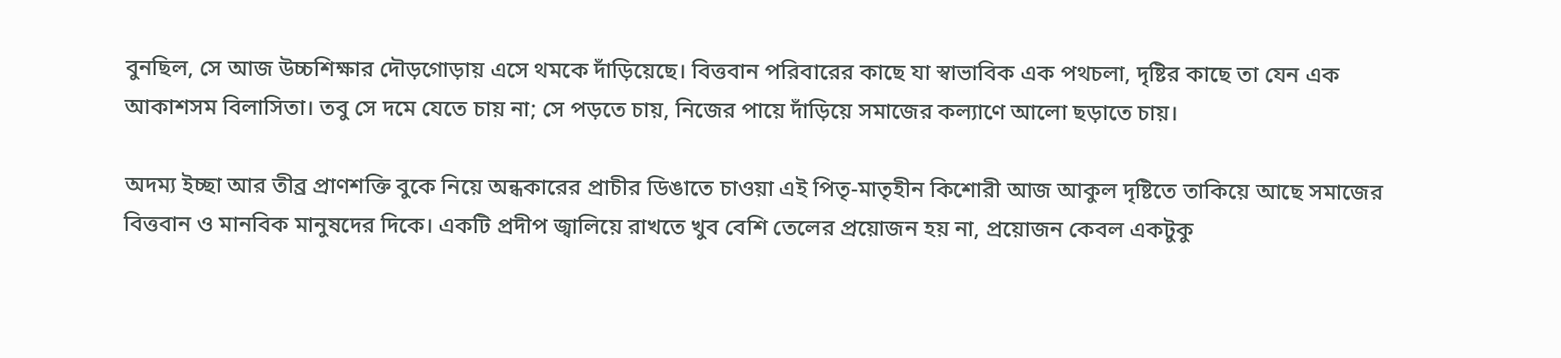বুনছিল, সে আজ উচ্চশিক্ষার দৌড়গোড়ায় এসে থমকে দাঁড়িয়েছে। বিত্তবান পরিবারের কাছে যা স্বাভাবিক এক পথচলা, দৃষ্টির কাছে তা যেন এক আকাশসম বিলাসিতা। তবু সে দমে যেতে চায় না; সে পড়তে চায়, নিজের পায়ে দাঁড়িয়ে সমাজের কল্যাণে আলো ছড়াতে চায়।

অদম্য ইচ্ছা আর তীব্র প্রাণশক্তি বুকে নিয়ে অন্ধকারের প্রাচীর ডিঙাতে চাওয়া এই পিতৃ-মাতৃহীন কিশোরী আজ আকুল দৃষ্টিতে তাকিয়ে আছে সমাজের বিত্তবান ও মানবিক মানুষদের দিকে। একটি প্রদীপ জ্বালিয়ে রাখতে খুব বেশি তেলের প্রয়োজন হয় না, প্রয়োজন কেবল একটুকু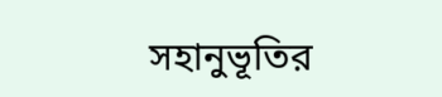সহানুভূতির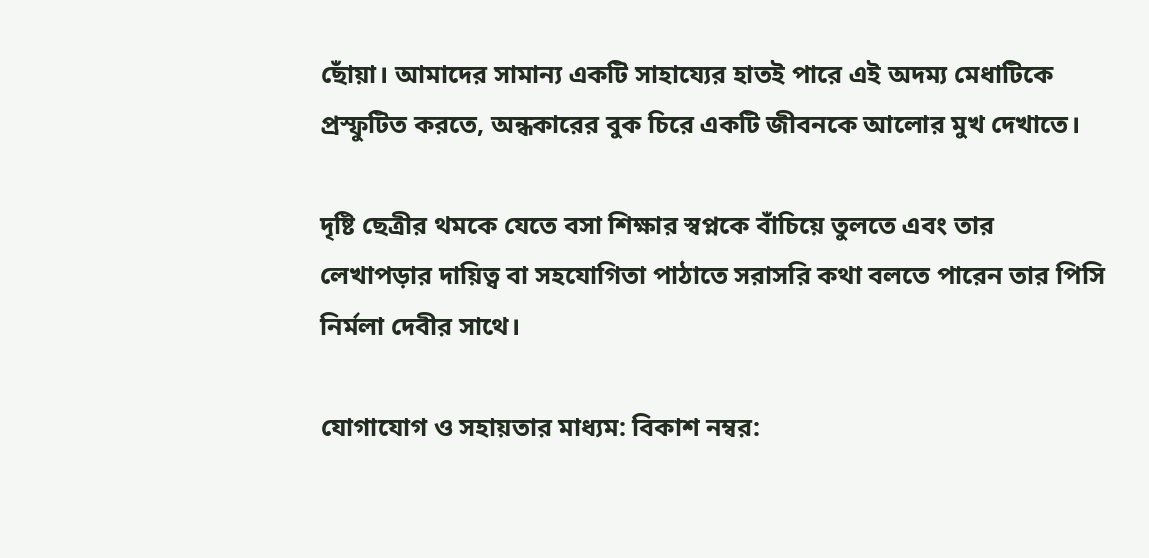ছোঁয়া। আমাদের সামান্য একটি সাহায্যের হাতই পারে এই অদম্য মেধাটিকে প্রস্ফুটিত করতে, অন্ধকারের বুক চিরে একটি জীবনকে আলোর মুখ দেখাতে।

দৃষ্টি ছেত্রীর থমকে যেতে বসা শিক্ষার স্বপ্নকে বাঁচিয়ে তুলতে এবং তার লেখাপড়ার দায়িত্ব বা সহযোগিতা পাঠাতে সরাসরি কথা বলতে পারেন তার পিসি নির্মলা দেবীর সাথে।

যোগাযোগ ও সহায়তার মাধ্যম: বিকাশ নম্বর: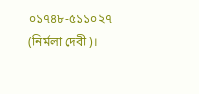০১৭৪৮-৫১১০২৭ (নির্মলা দেবী)।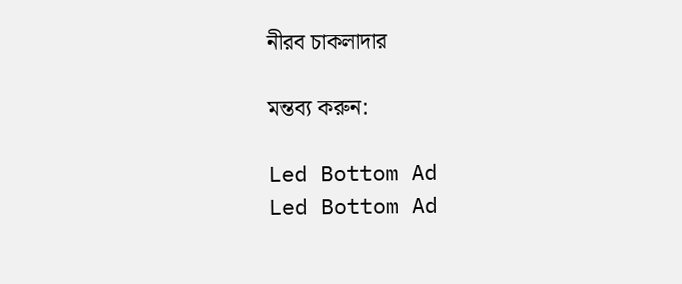নীরব চাকলাদার

মন্তব্য করুন:

Led Bottom Ad
Led Bottom Ad